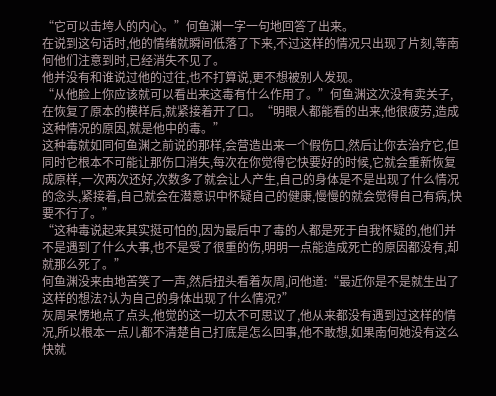“它可以击垮人的内心。”何鱼渊一字一句地回答了出来。
在说到这句话时,他的情绪就瞬间低落了下来,不过这样的情况只出现了片刻,等南何他们注意到时,已经消失不见了。
他并没有和谁说过他的过往,也不打算说,更不想被别人发现。
“从他脸上你应该就可以看出来这毒有什么作用了。”何鱼渊这次没有卖关子,在恢复了原本的模样后,就紧接着开了口。“明眼人都能看的出来,他很疲劳,造成这种情况的原因,就是他中的毒。”
这种毒就如同何鱼渊之前说的那样,会营造出来一个假伤口,然后让你去治疗它,但同时它根本不可能让那伤口消失,每次在你觉得它快要好的时候,它就会重新恢复成原样,一次两次还好,次数多了就会让人产生,自己的身体是不是出现了什么情况的念头,紧接着,自己就会在潜意识中怀疑自己的健康,慢慢的就会觉得自己有病,快要不行了。”
“这种毒说起来其实挺可怕的,因为最后中了毒的人都是死于自我怀疑的,他们并不是遇到了什么大事,也不是受了很重的伤,明明一点能造成死亡的原因都没有,却就那么死了。”
何鱼渊没来由地苦笑了一声,然后扭头看着灰周,问他道:“最近你是不是就生出了这样的想法?认为自己的身体出现了什么情况?”
灰周呆愣地点了点头,他觉的这一切太不可思议了,他从来都没有遇到过这样的情况,所以根本一点儿都不清楚自己打底是怎么回事,他不敢想,如果南何她没有这么快就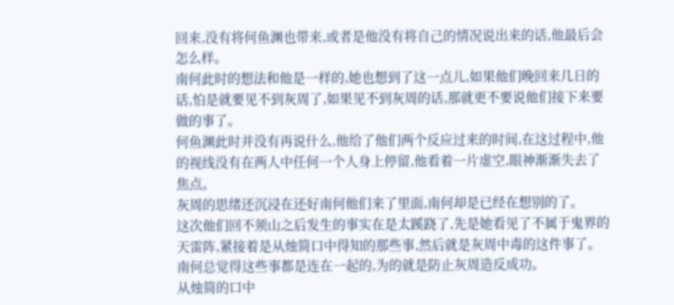回来,没有将何鱼渊也带来,或者是他没有将自己的情况说出来的话,他最后会怎么样。
南何此时的想法和他是一样的,她也想到了这一点儿,如果他们晚回来几日的话,怕是就要见不到灰周了,如果见不到灰周的话,那就更不要说他们接下来要做的事了。
何鱼渊此时并没有再说什么,他给了他们两个反应过来的时间,在这过程中,他的视线没有在两人中任何一个人身上停留,他看着一片虚空,眼神渐渐失去了焦点。
灰周的思绪还沉浸在还好南何他们来了里面,南何却是已经在想别的了。
这次他们回不须山之后发生的事实在是太蹊跷了,先是她看见了不属于鬼界的天雷阵,紧接着是从烛简口中得知的那些事,然后就是灰周中毒的这件事了。
南何总觉得这些事都是连在一起的,为的就是防止灰周造反成功。
从烛简的口中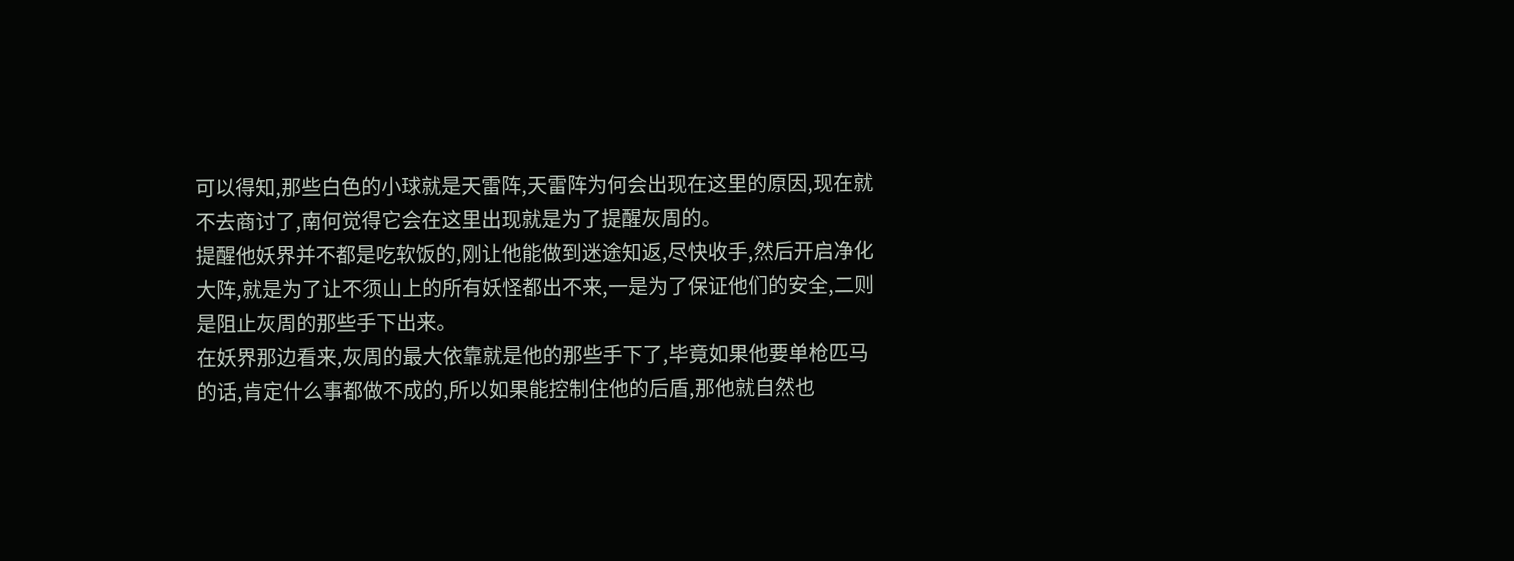可以得知,那些白色的小球就是天雷阵,天雷阵为何会出现在这里的原因,现在就不去商讨了,南何觉得它会在这里出现就是为了提醒灰周的。
提醒他妖界并不都是吃软饭的,刚让他能做到迷途知返,尽快收手,然后开启净化大阵,就是为了让不须山上的所有妖怪都出不来,一是为了保证他们的安全,二则是阻止灰周的那些手下出来。
在妖界那边看来,灰周的最大依靠就是他的那些手下了,毕竟如果他要单枪匹马的话,肯定什么事都做不成的,所以如果能控制住他的后盾,那他就自然也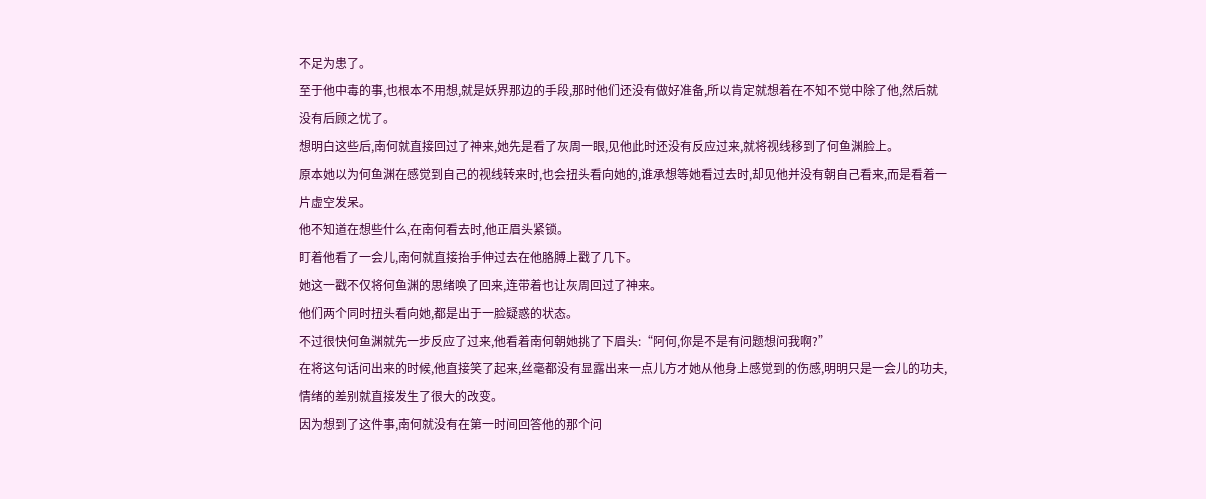不足为患了。
至于他中毒的事,也根本不用想,就是妖界那边的手段,那时他们还没有做好准备,所以肯定就想着在不知不觉中除了他,然后就没有后顾之忧了。
想明白这些后,南何就直接回过了神来,她先是看了灰周一眼,见他此时还没有反应过来,就将视线移到了何鱼渊脸上。
原本她以为何鱼渊在感觉到自己的视线转来时,也会扭头看向她的,谁承想等她看过去时,却见他并没有朝自己看来,而是看着一片虚空发呆。
他不知道在想些什么,在南何看去时,他正眉头紧锁。
盯着他看了一会儿,南何就直接抬手伸过去在他胳膊上戳了几下。
她这一戳不仅将何鱼渊的思绪唤了回来,连带着也让灰周回过了神来。
他们两个同时扭头看向她,都是出于一脸疑惑的状态。
不过很快何鱼渊就先一步反应了过来,他看着南何朝她挑了下眉头:“阿何,你是不是有问题想问我啊?”
在将这句话问出来的时候,他直接笑了起来,丝毫都没有显露出来一点儿方才她从他身上感觉到的伤感,明明只是一会儿的功夫,情绪的差别就直接发生了很大的改变。
因为想到了这件事,南何就没有在第一时间回答他的那个问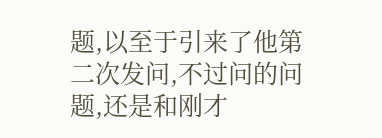题,以至于引来了他第二次发问,不过问的问题,还是和刚才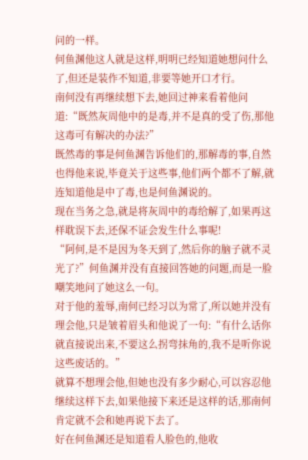问的一样。
何鱼渊他这人就是这样,明明已经知道她想问什么了,但还是装作不知道,非要等她开口才行。
南何没有再继续想下去,她回过神来看着他问道:“既然灰周他中的是毒,并不是真的受了伤,那他这毒可有解决的办法?”
既然毒的事是何鱼渊告诉他们的,那解毒的事,自然也得他来说,毕竟关于这些事,他们两个都不了解,就连知道他是中了毒,也是何鱼渊说的。
现在当务之急,就是将灰周中的毒给解了,如果再这样耽误下去,还保不证会发生什么事呢!
“阿何,是不是因为冬天到了,然后你的脑子就不灵光了?”何鱼渊并没有直接回答她的问题,而是一脸嘲笑地问了她这么一句。
对于他的羞辱,南何已经习以为常了,所以她并没有理会他,只是皱着眉头和他说了一句:“有什么话你就直接说出来,不要这么拐弯抹角的,我不是听你说这些废话的。”
就算不想理会他,但她也没有多少耐心,可以容忍他继续这样下去,如果他接下来还是这样的话,那南何肯定就不会和她再说下去了。
好在何鱼渊还是知道看人脸色的,他收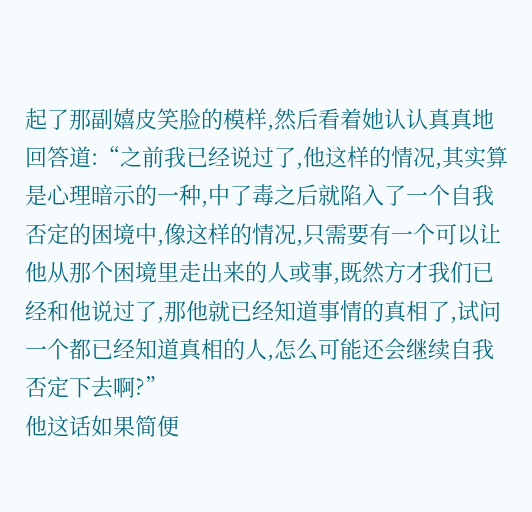起了那副嬉皮笑脸的模样,然后看着她认认真真地回答道:“之前我已经说过了,他这样的情况,其实算是心理暗示的一种,中了毒之后就陷入了一个自我否定的困境中,像这样的情况,只需要有一个可以让他从那个困境里走出来的人或事,既然方才我们已经和他说过了,那他就已经知道事情的真相了,试问一个都已经知道真相的人,怎么可能还会继续自我否定下去啊?”
他这话如果简便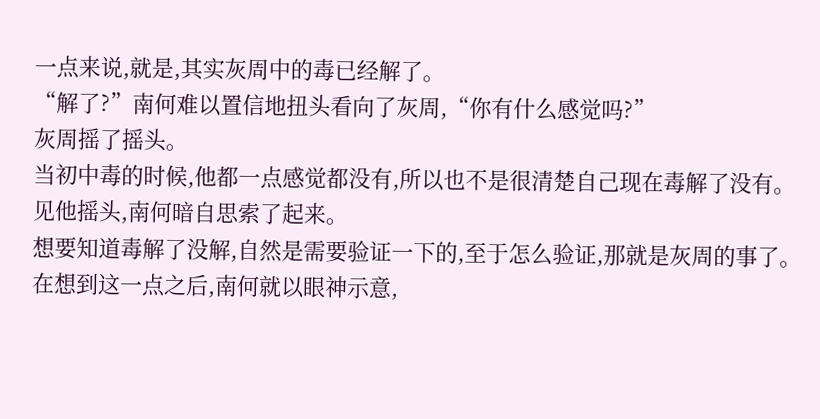一点来说,就是,其实灰周中的毒已经解了。
“解了?”南何难以置信地扭头看向了灰周,“你有什么感觉吗?”
灰周摇了摇头。
当初中毒的时候,他都一点感觉都没有,所以也不是很清楚自己现在毒解了没有。
见他摇头,南何暗自思索了起来。
想要知道毒解了没解,自然是需要验证一下的,至于怎么验证,那就是灰周的事了。
在想到这一点之后,南何就以眼神示意,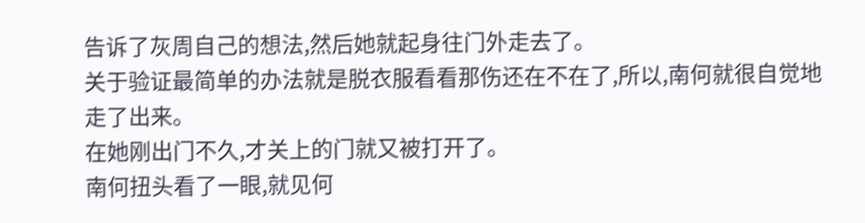告诉了灰周自己的想法,然后她就起身往门外走去了。
关于验证最简单的办法就是脱衣服看看那伤还在不在了,所以,南何就很自觉地走了出来。
在她刚出门不久,才关上的门就又被打开了。
南何扭头看了一眼,就见何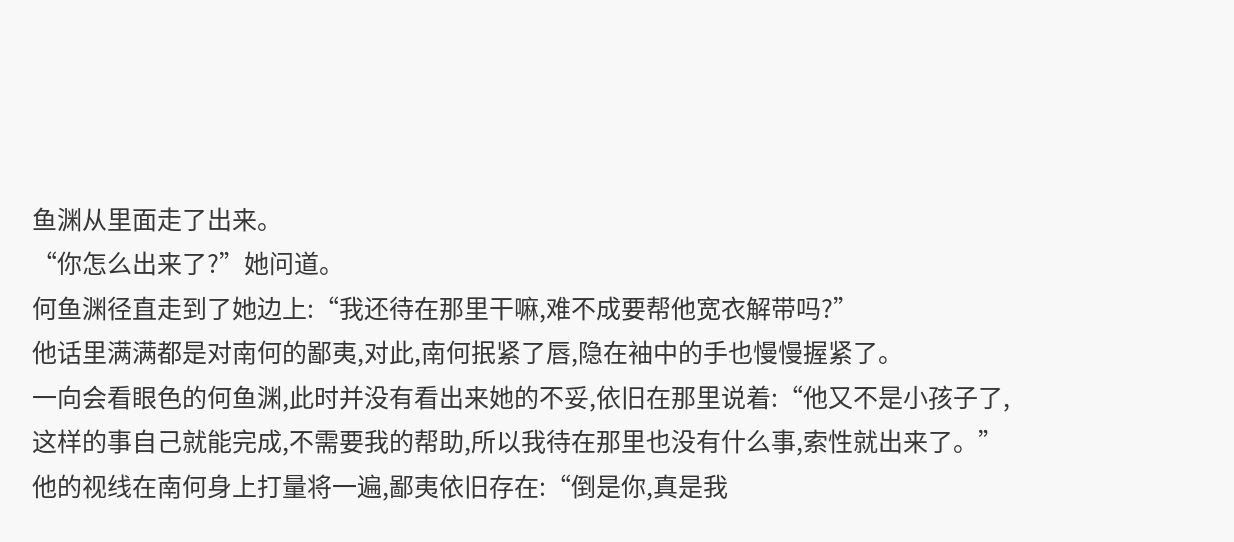鱼渊从里面走了出来。
“你怎么出来了?”她问道。
何鱼渊径直走到了她边上:“我还待在那里干嘛,难不成要帮他宽衣解带吗?”
他话里满满都是对南何的鄙夷,对此,南何抿紧了唇,隐在袖中的手也慢慢握紧了。
一向会看眼色的何鱼渊,此时并没有看出来她的不妥,依旧在那里说着:“他又不是小孩子了,这样的事自己就能完成,不需要我的帮助,所以我待在那里也没有什么事,索性就出来了。”
他的视线在南何身上打量将一遍,鄙夷依旧存在:“倒是你,真是我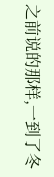之前说的那样,一到了冬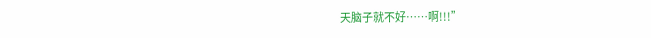天脑子就不好……啊!!!”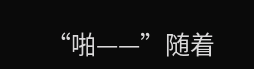“啪——”随着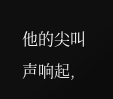他的尖叫声响起,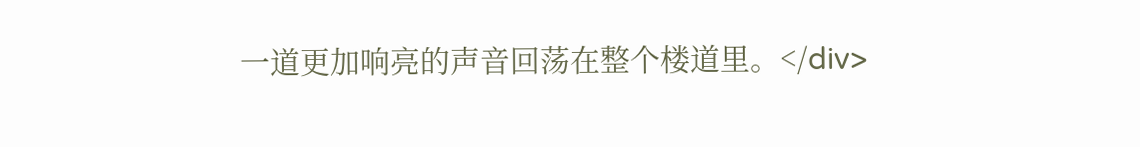一道更加响亮的声音回荡在整个楼道里。</div>